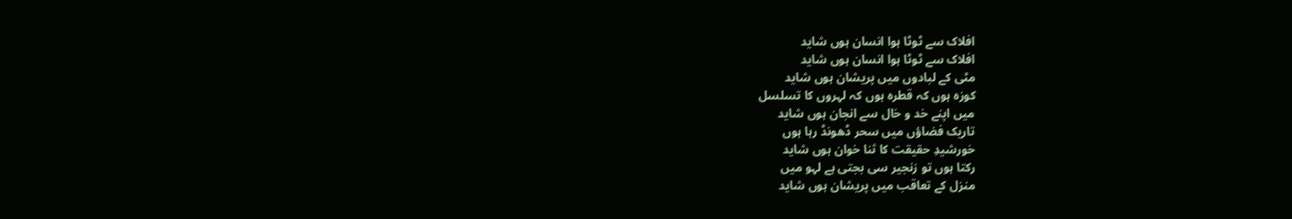افلاک سے ٹوٹا ہوا انسان ہوں شاید
افلاک سے ٹوٹا ہوا انسان ہوں شاید
مٹی کے لبادوں میں پریشان ہوں شاید
کوزہ ہوں کہ قطرہ ہوں کہ لہروں کا تسلسل
میں اپنے خد و خال سے انجان ہوں شاید
تاریک فضاؤں میں سحر ڈھونڈ رہا ہوں
خورشیدِ حقیقت کا ثنا خوان ہوں شاید
رکتا ہوں تو زنجیر سی بجتی ہے لہو میں
منزل کے تعاقب میں پریشان ہوں شاید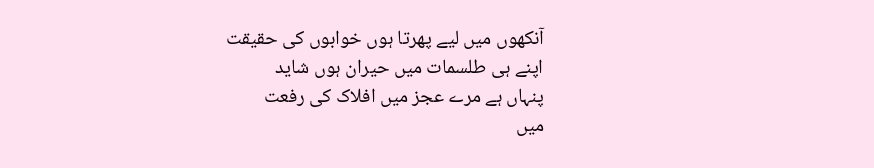آنکھوں میں لیے پھرتا ہوں خوابوں کی حقیقت
اپنے ہی طلسمات میں حیران ہوں شاید
پنہاں ہے مرے عجز میں افلاک کی رفعت
میں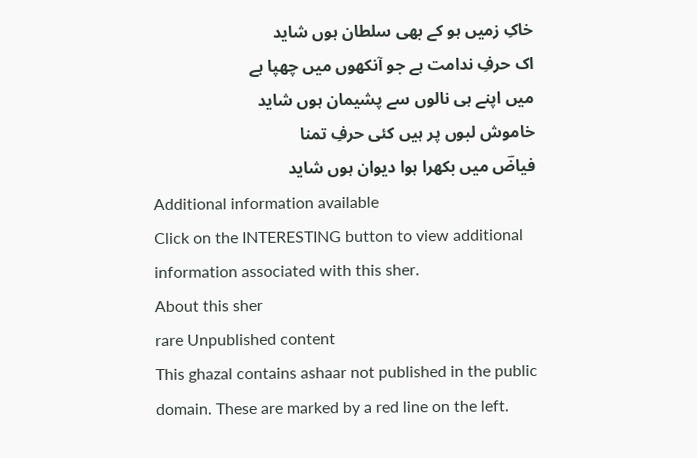خاکِ زمیں ہو کے بھی سلطان ہوں شاید
اک حرفِ ندامت ہے جو آنکھوں میں چھپا ہے
میں اپنے ہی نالوں سے پشیمان ہوں شاید
خاموش لبوں پر ہیں کئی حرفِ تمنا
فیاضؔ میں بکھرا ہوا دیوان ہوں شاید
Additional information available
Click on the INTERESTING button to view additional information associated with this sher.
About this sher
rare Unpublished content
This ghazal contains ashaar not published in the public domain. These are marked by a red line on the left.